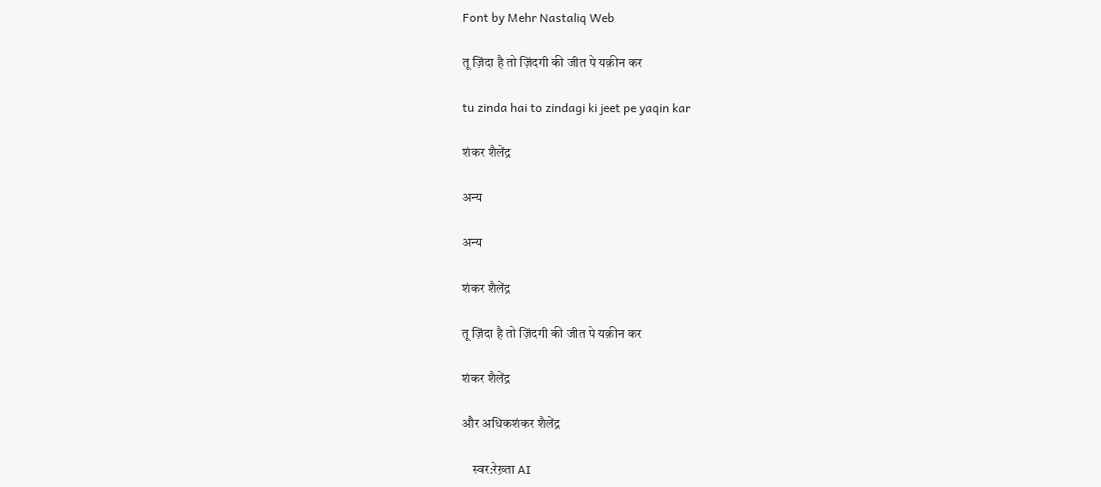Font by Mehr Nastaliq Web

तू ज़िंदा है तो ज़िंदगी की जीत पे यक़ीन कर

tu zinda hai to zindagi ki jeet pe yaqin kar

शंकर शैलेंद्र

अन्य

अन्य

शंकर शैलेंद्र

तू ज़िंदा है तो ज़िंदगी की जीत पे यक़ीन कर

शंकर शैलेंद्र

और अधिकशंकर शैलेंद्र

    स्वर:रेख़्ता AI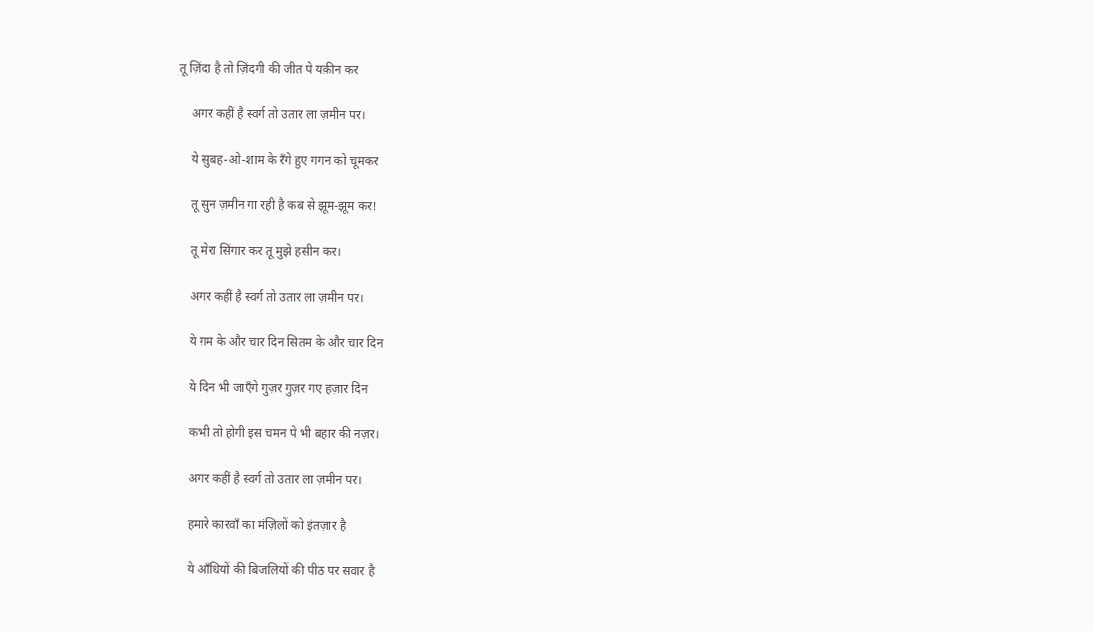तू ज़िंदा है तो ज़िंदगी की जीत पे यक़ीन कर

    अगर कहीं है स्वर्ग तो उतार ला ज़मीन पर।

    ये सुबह-ओ-शाम के रँगे हुए गगन को चूमकर

    तू सुन ज़मीन गा रही है कब से झूम-झूम कर!

    तू मेरा सिंगार कर तू मुझे हसीन कर।

    अगर कहीं है स्वर्ग तो उतार ला ज़मीन पर।

    ये ग़म के और चार दिन सितम के और चार दिन

    ये दिन भी जाएँगे गुज़र गुज़र गए हज़ार दिन

    कभी तो होगी इस चमन पे भी बहार की नज़र।

    अगर कहीं है स्वर्ग तो उतार ला ज़मीन पर।

    हमारे कारवाँ का मंज़िलों को इंतज़ार है

    ये आँधियों की बिजलियों की पीठ पर सवार है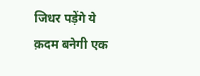जिधर पड़ेंगे ये क़दम बनेगी एक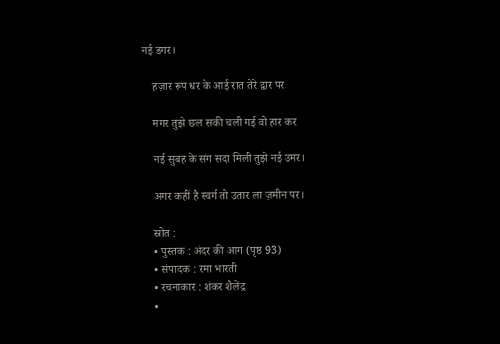नई डगर।

    हज़ार रूप धर के आई रात तेरे द्वार पर

    मगर तुझे छल सकी चली गई वो हार कर

    नई सुबह के संग सदा मिली तुझे नई उमर।

    अगर कहीं है स्वर्ग तो उतार ला ज़मीन पर।

    स्रोत :
    • पुस्तक : अंदर की आग (पृष्ठ 93)
    • संपादक : रमा भारती
    • रचनाकार : शंकर शैलेंद्र
    •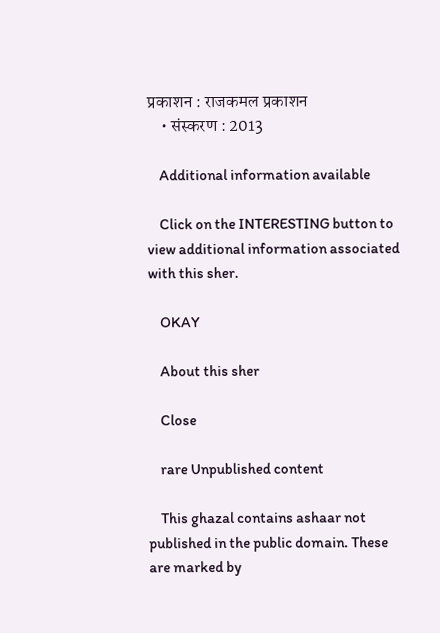प्रकाशन : राजकमल प्रकाशन
    • संस्करण : 2013

    Additional information available

    Click on the INTERESTING button to view additional information associated with this sher.

    OKAY

    About this sher

    Close

    rare Unpublished content

    This ghazal contains ashaar not published in the public domain. These are marked by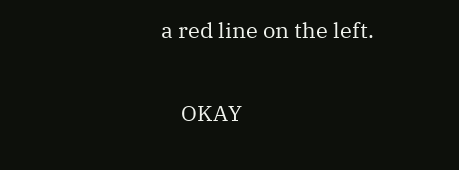a red line on the left.

    OKAY